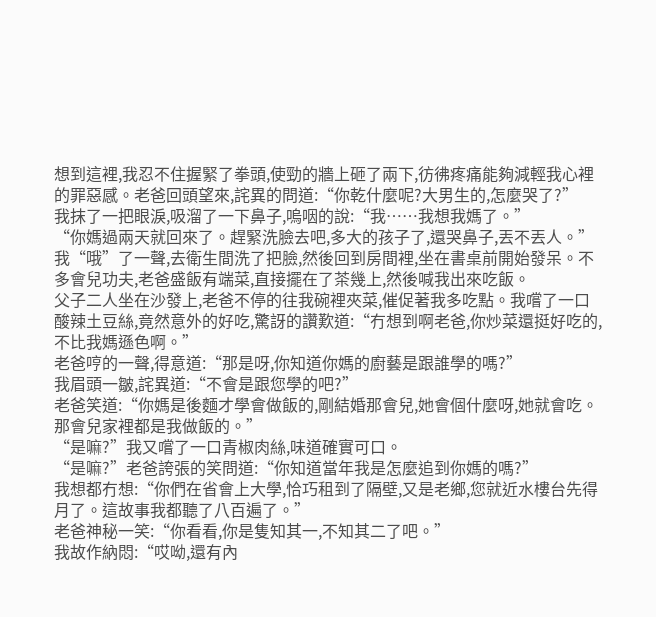想到這裡,我忍不住握緊了拳頭,使勁的牆上砸了兩下,彷彿疼痛能夠減輕我心裡的罪惡感。老爸回頭望來,詫異的問道:“你乾什麼呢?大男生的,怎麼哭了?”
我抹了一把眼淚,吸溜了一下鼻子,嗚咽的說:“我……我想我媽了。”
“你媽過兩天就回來了。趕緊洗臉去吧,多大的孩子了,還哭鼻子,丟不丟人。”
我“哦”了一聲,去衛生間洗了把臉,然後回到房間裡,坐在書桌前開始發呆。不多會兒功夫,老爸盛飯有端菜,直接擺在了茶幾上,然後喊我出來吃飯。
父子二人坐在沙發上,老爸不停的往我碗裡夾菜,催促著我多吃點。我嚐了一口酸辣土豆絲,竟然意外的好吃,驚訝的讚歎道:“冇想到啊老爸,你炒菜還挺好吃的,不比我媽遜色啊。”
老爸哼的一聲,得意道:“那是呀,你知道你媽的廚藝是跟誰學的嗎?”
我眉頭一皺,詫異道:“不會是跟您學的吧?”
老爸笑道:“你媽是後麵才學會做飯的,剛結婚那會兒,她會個什麼呀,她就會吃。那會兒家裡都是我做飯的。”
“是嘛?”我又嚐了一口青椒肉絲,味道確實可口。
“是嘛?”老爸誇張的笑問道:“你知道當年我是怎麼追到你媽的嗎?”
我想都冇想:“你們在省會上大學,恰巧租到了隔壁,又是老鄉,您就近水樓台先得月了。這故事我都聽了八百遍了。”
老爸神秘一笑:“你看看,你是隻知其一,不知其二了吧。”
我故作納悶:“哎呦,還有內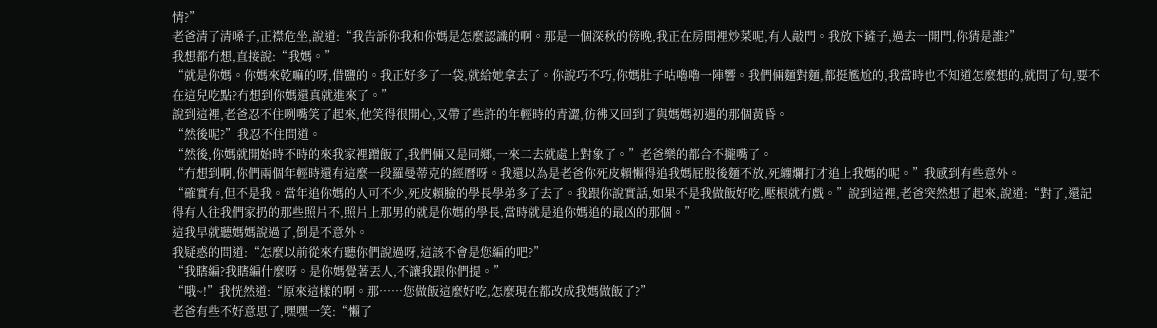情?”
老爸清了清嗓子,正襟危坐,說道:“我告訴你我和你媽是怎麼認識的啊。那是一個深秋的傍晚,我正在房間裡炒菜呢,有人敲門。我放下鏟子,過去一開門,你猜是誰?”
我想都冇想,直接說:“我媽。”
“就是你媽。你媽來乾嘛的呀,借鹽的。我正好多了一袋,就給她拿去了。你說巧不巧,你媽肚子咕嚕嚕一陣響。我們倆麵對麵,都挺尷尬的,我當時也不知道怎麼想的,就問了句,要不在這兒吃點?冇想到你媽還真就進來了。”
說到這裡,老爸忍不住咧嘴笑了起來,他笑得很開心,又帶了些許的年輕時的青澀,彷彿又回到了與媽媽初遇的那個黃昏。
“然後呢?”我忍不住問道。
“然後,你媽就開始時不時的來我家裡蹭飯了,我們倆又是同鄉,一來二去就處上對象了。”老爸樂的都合不攏嘴了。
“冇想到啊,你們兩個年輕時還有這麼一段羅曼蒂克的經曆呀。我還以為是老爸你死皮賴懶得追我媽屁股後麵不放,死纏爛打才追上我媽的呢。”我感到有些意外。
“確實有,但不是我。當年追你媽的人可不少,死皮賴臉的學長學弟多了去了。我跟你說實話,如果不是我做飯好吃,壓根就冇戲。”說到這裡,老爸突然想了起來,說道:“對了,還記得有人往我們家扔的那些照片不,照片上那男的就是你媽的學長,當時就是追你媽追的最凶的那個。”
這我早就聽媽媽說過了,倒是不意外。
我疑惑的問道:“怎麼以前從來冇聽你們說過呀,這該不會是您編的吧?”
“我瞎編?我瞎編什麼呀。是你媽覺著丟人,不讓我跟你們提。”
“哦~!”我恍然道:“原來這樣的啊。那……您做飯這麼好吃,怎麼現在都改成我媽做飯了?”
老爸有些不好意思了,嘿嘿一笑:“懶了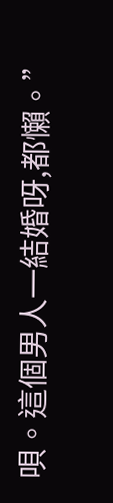唄。這個男人一結婚呀,都懶。”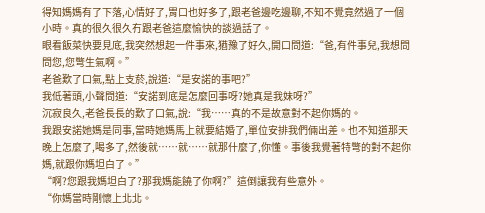得知媽媽有了下落,心情好了,胃口也好多了,跟老爸邊吃邊聊,不知不覺竟然過了一個小時。真的很久很久冇跟老爸這麼愉快的談過話了。
眼看飯菜快要見底,我突然想起一件事來,猶豫了好久,開口問道:“爸,有件事兒,我想問問您,您彆生氣啊。”
老爸歎了口氣,點上支菸,說道:“是安諾的事吧?”
我低著頭,小聲問道:“安諾到底是怎麼回事呀?她真是我妹呀?”
沉寂良久,老爸長長的歎了口氣,說:“我……真的不是故意對不起你媽的。
我跟安諾她媽是同事,當時她媽馬上就要結婚了,單位安排我們倆出差。也不知道那天晚上怎麼了,喝多了,然後就……就……就那什麼了,你懂。事後我覺著特彆的對不起你媽,就跟你媽坦白了。”
“啊?您跟我媽坦白了?那我媽能饒了你啊?”這倒讓我有些意外。
“你媽當時剛懷上北北。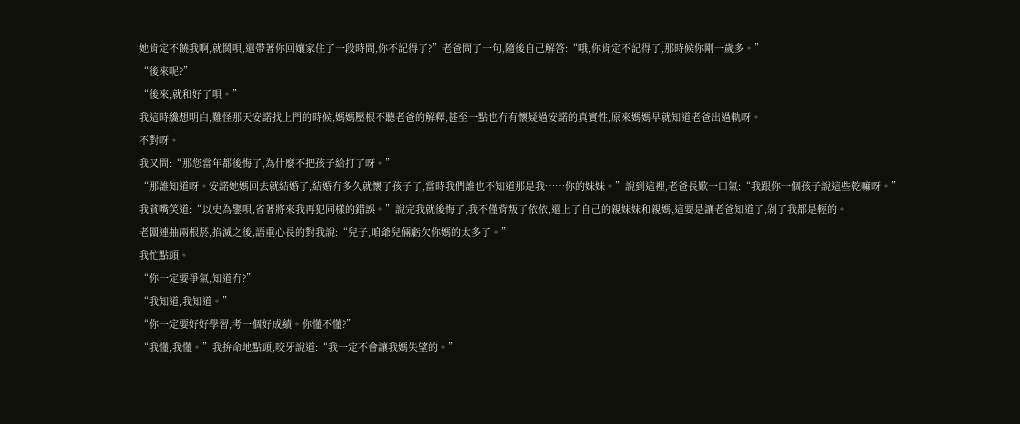她肯定不饒我啊,就鬨唄,還帶著你回孃家住了一段時間,你不記得了?”老爸問了一句,隨後自己解答:“哦,你肯定不記得了,那時候你剛一歲多。”
“後來呢?”
“後來,就和好了唄。”
我這時纔想明白,難怪那天安諾找上門的時候,媽媽壓根不聽老爸的解釋,甚至一點也冇有懷疑過安諾的真實性,原來媽媽早就知道老爸出過軌呀。
不對呀。
我又問:“那您當年都後悔了,為什麼不把孩子給打了呀。”
“那誰知道呀。安諾她媽回去就結婚了,結婚冇多久就懷了孩子了,當時我們誰也不知道那是我……你的妹妹。”說到這裡,老爸長歎一口氣:“我跟你一個孩子說這些乾嘛呀。”
我貧嘴笑道:“以史為鑒唄,省著將來我再犯同樣的錯誤。”說完我就後悔了,我不僅背叛了依依,還上了自己的親妹妹和親媽,這要是讓老爸知道了,剁了我都是輕的。
老闆連抽兩根菸,掐滅之後,語重心長的對我說:“兒子,咱爺兒倆虧欠你媽的太多了。”
我忙點頭。
“你一定要爭氣,知道冇?”
“我知道,我知道。”
“你一定要好好學習,考一個好成績。你懂不懂?”
“我懂,我懂。”我拚命地點頭,咬牙說道:“我一定不會讓我媽失望的。”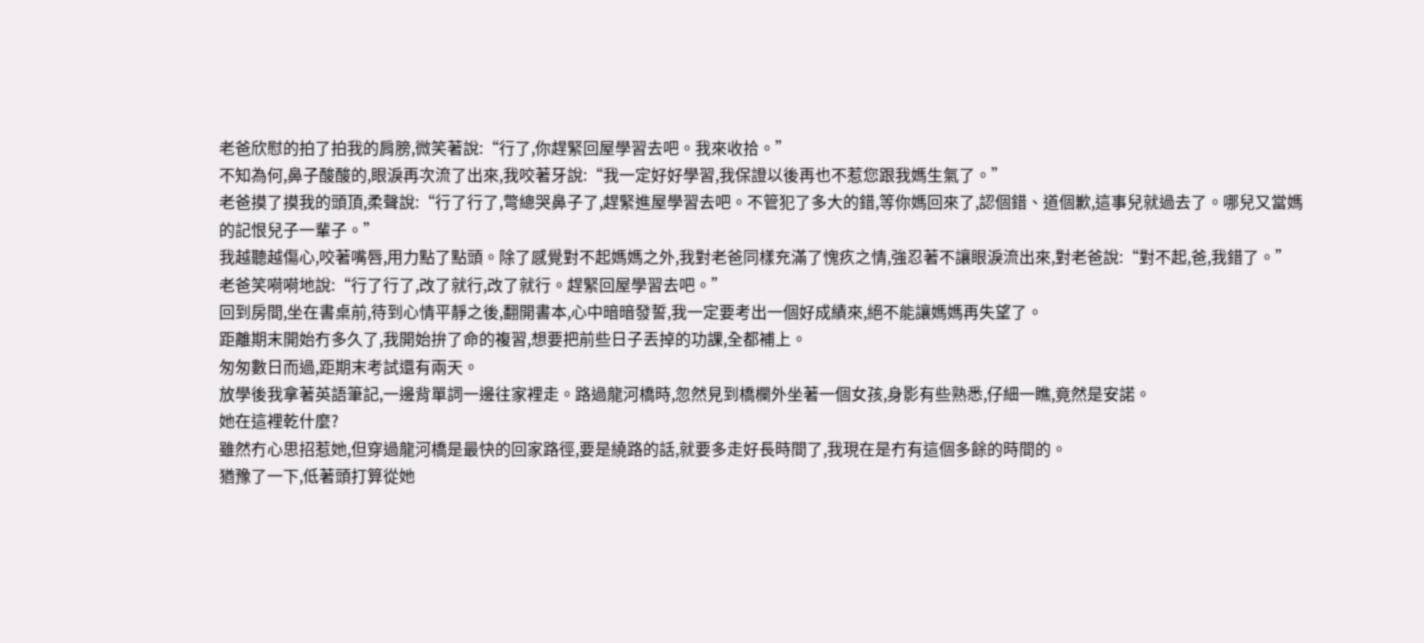老爸欣慰的拍了拍我的肩膀,微笑著說:“行了,你趕緊回屋學習去吧。我來收拾。”
不知為何,鼻子酸酸的,眼淚再次流了出來,我咬著牙說:“我一定好好學習,我保證以後再也不惹您跟我媽生氣了。”
老爸摸了摸我的頭頂,柔聲說:“行了行了,彆總哭鼻子了,趕緊進屋學習去吧。不管犯了多大的錯,等你媽回來了,認個錯、道個歉,這事兒就過去了。哪兒又當媽的記恨兒子一輩子。”
我越聽越傷心,咬著嘴唇,用力點了點頭。除了感覺對不起媽媽之外,我對老爸同樣充滿了愧疚之情,強忍著不讓眼淚流出來,對老爸說:“對不起,爸,我錯了。”
老爸笑嗬嗬地說:“行了行了,改了就行,改了就行。趕緊回屋學習去吧。”
回到房間,坐在書桌前,待到心情平靜之後,翻開書本,心中暗暗發誓,我一定要考出一個好成績來,絕不能讓媽媽再失望了。
距離期末開始冇多久了,我開始拚了命的複習,想要把前些日子丟掉的功課,全都補上。
匆匆數日而過,距期末考試還有兩天。
放學後我拿著英語筆記,一邊背單詞一邊往家裡走。路過龍河橋時,忽然見到橋欄外坐著一個女孩,身影有些熟悉,仔細一瞧,竟然是安諾。
她在這裡乾什麼?
雖然冇心思招惹她,但穿過龍河橋是最快的回家路徑,要是繞路的話,就要多走好長時間了,我現在是冇有這個多餘的時間的。
猶豫了一下,低著頭打算從她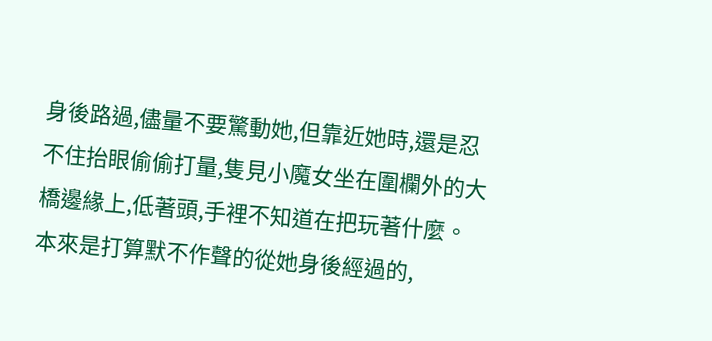身後路過,儘量不要驚動她,但靠近她時,還是忍不住抬眼偷偷打量,隻見小魔女坐在圍欄外的大橋邊緣上,低著頭,手裡不知道在把玩著什麼。
本來是打算默不作聲的從她身後經過的,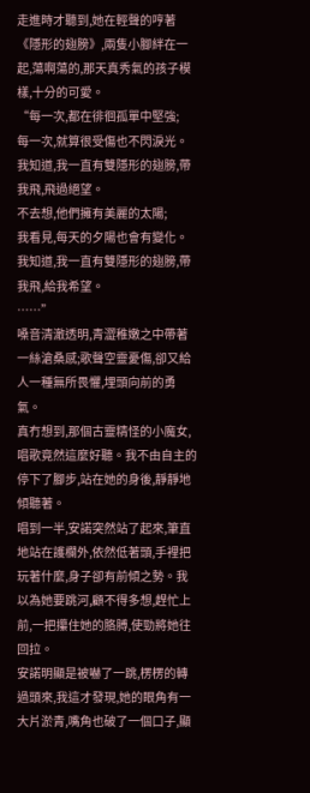走進時才聽到,她在輕聲的哼著《隱形的翅膀》,兩隻小腳絆在一起,蕩啊蕩的,那天真秀氣的孩子模樣,十分的可愛。
“每一次,都在徘徊孤單中堅強;
每一次,就算很受傷也不閃淚光。
我知道,我一直有雙隱形的翅膀,帶我飛,飛過絕望。
不去想,他們擁有美麗的太陽;
我看見,每天的夕陽也會有變化。
我知道,我一直有雙隱形的翅膀,帶我飛,給我希望。
……”
嗓音清澈透明,青澀稚嫩之中帶著一絲滄桑感;歌聲空靈憂傷,卻又給人一種無所畏懼,埋頭向前的勇氣。
真冇想到,那個古靈精怪的小魔女,唱歌竟然這麼好聽。我不由自主的停下了腳步,站在她的身後,靜靜地傾聽著。
唱到一半,安諾突然站了起來,筆直地站在護欄外,依然低著頭,手裡把玩著什麼,身子卻有前傾之勢。我以為她要跳河,顧不得多想,趕忙上前,一把攥住她的胳膊,使勁將她往回拉。
安諾明顯是被嚇了一跳,楞楞的轉過頭來,我這才發現,她的眼角有一大片淤青,嘴角也破了一個口子,顯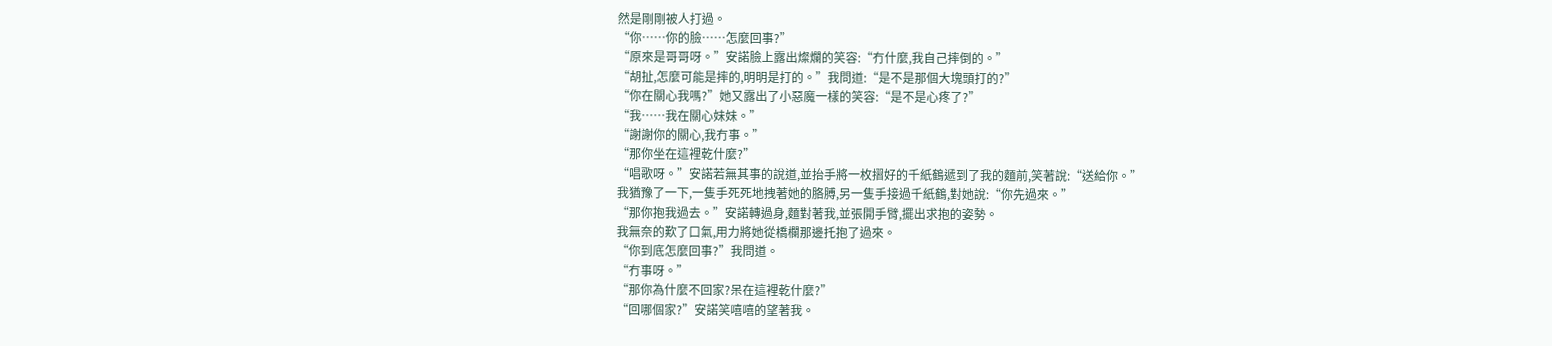然是剛剛被人打過。
“你……你的臉……怎麼回事?”
“原來是哥哥呀。”安諾臉上露出燦爛的笑容:“冇什麼,我自己摔倒的。”
“胡扯,怎麼可能是摔的,明明是打的。”我問道:“是不是那個大塊頭打的?”
“你在關心我嗎?”她又露出了小惡魔一樣的笑容:“是不是心疼了?”
“我……我在關心妹妹。”
“謝謝你的關心,我冇事。”
“那你坐在這裡乾什麼?”
“唱歌呀。”安諾若無其事的說道,並抬手將一枚摺好的千紙鶴遞到了我的麵前,笑著說:“送給你。”
我猶豫了一下,一隻手死死地拽著她的胳膊,另一隻手接過千紙鶴,對她說:“你先過來。”
“那你抱我過去。”安諾轉過身,麵對著我,並張開手臂,擺出求抱的姿勢。
我無奈的歎了口氣,用力將她從橋欄那邊托抱了過來。
“你到底怎麼回事?”我問道。
“冇事呀。”
“那你為什麼不回家?呆在這裡乾什麼?”
“回哪個家?”安諾笑嘻嘻的望著我。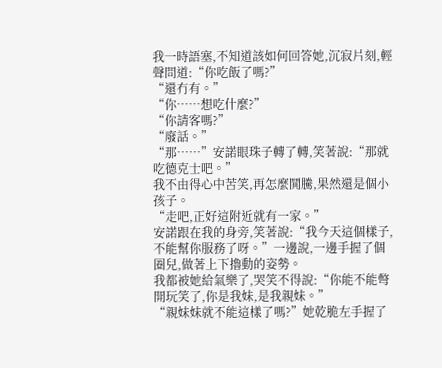我一時語塞,不知道該如何回答她,沉寂片刻,輕聲問道:“你吃飯了嗎?”
“還冇有。”
“你……想吃什麼?”
“你請客嗎?”
“廢話。”
“那……”安諾眼珠子轉了轉,笑著說:“那就吃德克士吧。”
我不由得心中苦笑,再怎麼鬨騰,果然還是個小孩子。
“走吧,正好這附近就有一家。”
安諾跟在我的身旁,笑著說:“我今天這個樣子,不能幫你服務了呀。”一邊說,一邊手握了個圈兒,做著上下擼動的姿勢。
我都被她給氣樂了,哭笑不得說:“你能不能彆開玩笑了,你是我妹,是我親妹。”
“親妹妹就不能這樣了嗎?”她乾脆左手握了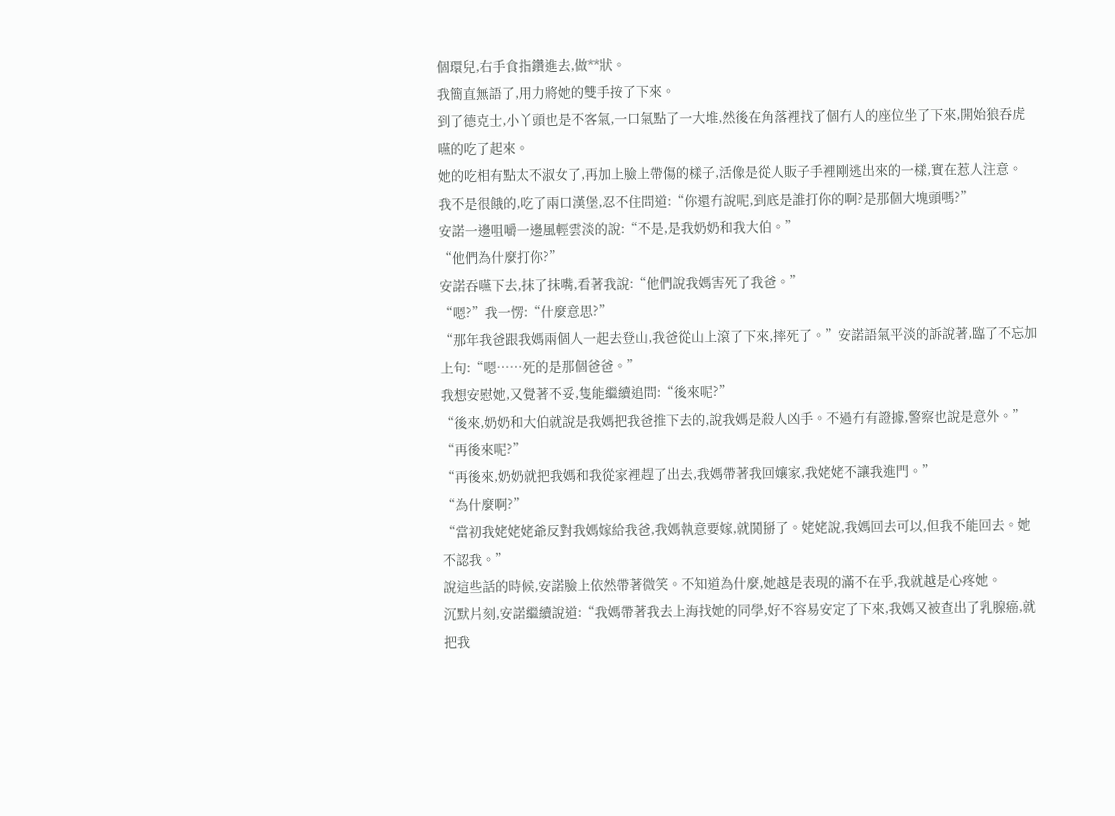個環兒,右手食指鑽進去,做**狀。
我簡直無語了,用力將她的雙手按了下來。
到了德克士,小丫頭也是不客氣,一口氣點了一大堆,然後在角落裡找了個冇人的座位坐了下來,開始狼吞虎嚥的吃了起來。
她的吃相有點太不淑女了,再加上臉上帶傷的樣子,活像是從人販子手裡剛逃出來的一樣,實在惹人注意。
我不是很餓的,吃了兩口漢堡,忍不住問道:“你還冇說呢,到底是誰打你的啊?是那個大塊頭嗎?”
安諾一邊咀嚼一邊風輕雲淡的說:“不是,是我奶奶和我大伯。”
“他們為什麼打你?”
安諾吞嚥下去,抹了抹嘴,看著我說:“他們說我媽害死了我爸。”
“嗯?”我一愣:“什麼意思?”
“那年我爸跟我媽兩個人一起去登山,我爸從山上滾了下來,摔死了。”安諾語氣平淡的訴說著,臨了不忘加上句:“嗯……死的是那個爸爸。”
我想安慰她,又覺著不妥,隻能繼續追問:“後來呢?”
“後來,奶奶和大伯就說是我媽把我爸推下去的,說我媽是殺人凶手。不過冇有證據,警察也說是意外。”
“再後來呢?”
“再後來,奶奶就把我媽和我從家裡趕了出去,我媽帶著我回孃家,我姥姥不讓我進門。”
“為什麼啊?”
“當初我姥姥姥爺反對我媽嫁給我爸,我媽執意要嫁,就鬨掰了。姥姥說,我媽回去可以,但我不能回去。她不認我。”
說這些話的時候,安諾臉上依然帶著微笑。不知道為什麼,她越是表現的滿不在乎,我就越是心疼她。
沉默片刻,安諾繼續說道:“我媽帶著我去上海找她的同學,好不容易安定了下來,我媽又被查出了乳腺癌,就把我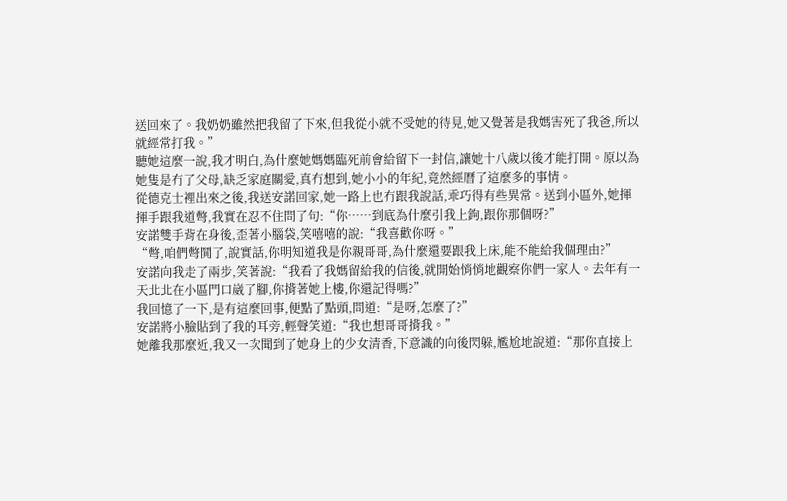送回來了。我奶奶雖然把我留了下來,但我從小就不受她的待見,她又覺著是我媽害死了我爸,所以就經常打我。”
聽她這麼一說,我才明白,為什麼她媽媽臨死前會給留下一封信,讓她十八歲以後才能打開。原以為她隻是冇了父母,缺乏家庭關愛,真冇想到,她小小的年紀,竟然經曆了這麼多的事情。
從德克士裡出來之後,我送安諾回家,她一路上也冇跟我說話,乖巧得有些異常。送到小區外,她揮揮手跟我道彆,我實在忍不住問了句:“你……到底為什麼引我上鉤,跟你那個呀?”
安諾雙手背在身後,歪著小腦袋,笑嘻嘻的說:“我喜歡你呀。”
“彆,咱們彆鬨了,說實話,你明知道我是你親哥哥,為什麼還要跟我上床,能不能給我個理由?”
安諾向我走了兩步,笑著說:“我看了我媽留給我的信後,就開始悄悄地觀察你們一家人。去年有一天北北在小區門口崴了腳,你揹著她上樓,你還記得嗎?”
我回憶了一下,是有這麼回事,便點了點頭,問道:“是呀,怎麼了?”
安諾將小臉貼到了我的耳旁,輕聲笑道:“我也想哥哥揹我。”
她離我那麼近,我又一次聞到了她身上的少女清香,下意識的向後閃躲,尷尬地說道:“那你直接上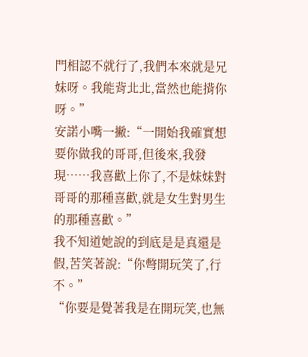門相認不就行了,我們本來就是兄妹呀。我能背北北,當然也能揹你呀。”
安諾小嘴一撇:“一開始我確實想要你做我的哥哥,但後來,我發現……我喜歡上你了,不是妹妹對哥哥的那種喜歡,就是女生對男生的那種喜歡。”
我不知道她說的到底是是真還是假,苦笑著說:“你彆開玩笑了,行不。”
“你要是覺著我是在開玩笑,也無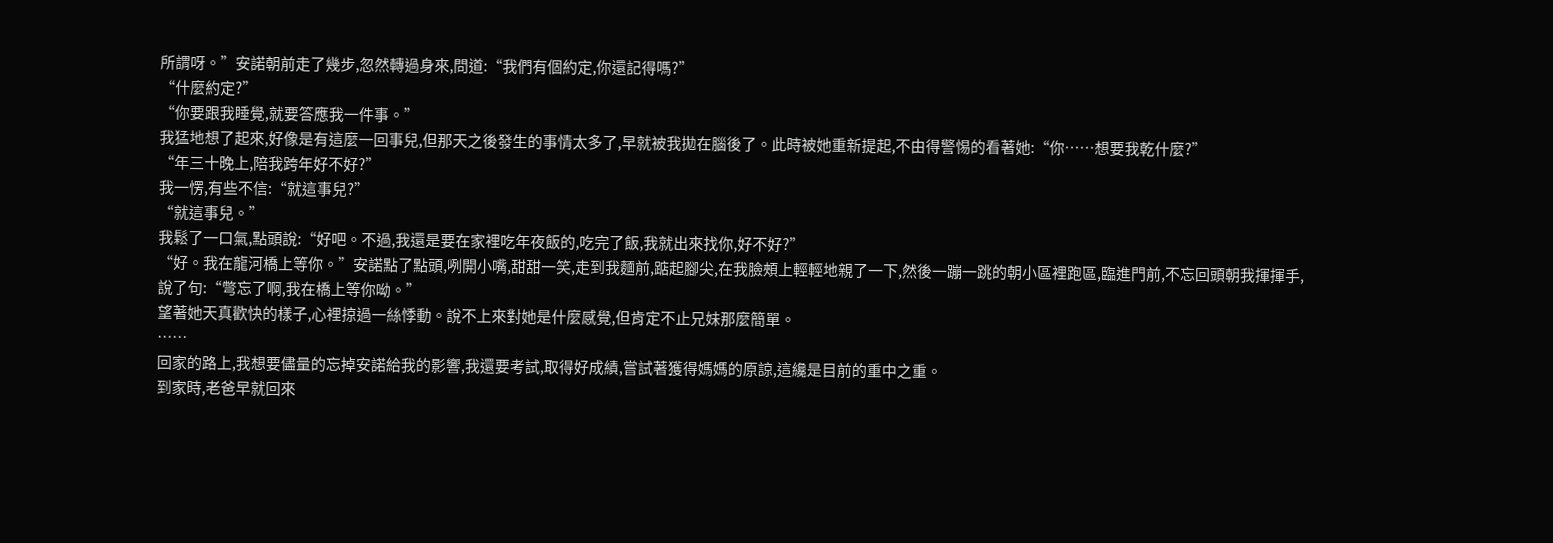所謂呀。”安諾朝前走了幾步,忽然轉過身來,問道:“我們有個約定,你還記得嗎?”
“什麼約定?”
“你要跟我睡覺,就要答應我一件事。”
我猛地想了起來,好像是有這麼一回事兒,但那天之後發生的事情太多了,早就被我拋在腦後了。此時被她重新提起,不由得警惕的看著她:“你……想要我乾什麼?”
“年三十晚上,陪我跨年好不好?”
我一愣,有些不信:“就這事兒?”
“就這事兒。”
我鬆了一口氣,點頭說:“好吧。不過,我還是要在家裡吃年夜飯的,吃完了飯,我就出來找你,好不好?”
“好。我在龍河橋上等你。”安諾點了點頭,咧開小嘴,甜甜一笑,走到我麵前,踮起腳尖,在我臉頰上輕輕地親了一下,然後一蹦一跳的朝小區裡跑區,臨進門前,不忘回頭朝我揮揮手,說了句:“彆忘了啊,我在橋上等你呦。”
望著她天真歡快的樣子,心裡掠過一絲悸動。說不上來對她是什麼感覺,但肯定不止兄妹那麼簡單。
……
回家的路上,我想要儘量的忘掉安諾給我的影響,我還要考試,取得好成績,嘗試著獲得媽媽的原諒,這纔是目前的重中之重。
到家時,老爸早就回來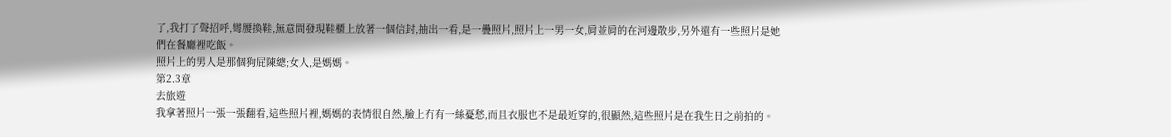了,我打了聲招呼,彎腰換鞋,無意間發現鞋櫃上放著一個信封,抽出一看,是一疊照片,照片上一男一女,肩並肩的在河邊散步,另外還有一些照片是她們在餐廳裡吃飯。
照片上的男人是那個狗屁陳總;女人,是媽媽。
第2.3章
去旅遊
我拿著照片一張一張翻看,這些照片裡,媽媽的表情很自然,臉上冇有一絲憂愁,而且衣服也不是最近穿的,很顯然,這些照片是在我生日之前拍的。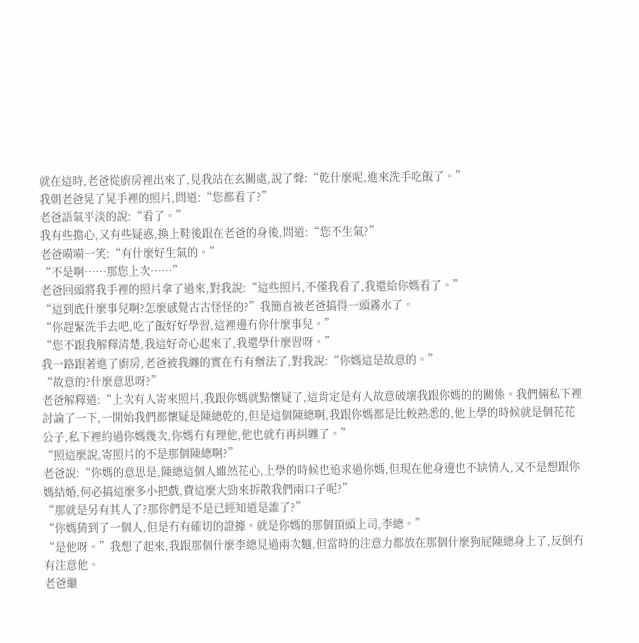就在這時,老爸從廚房裡出來了,見我站在玄關處,說了聲:“乾什麼呢,進來洗手吃飯了。”
我朝老爸晃了晃手裡的照片,問道:“您都看了?”
老爸語氣平淡的說:“看了。”
我有些擔心,又有些疑惑,換上鞋後跟在老爸的身後,問道:“您不生氣?”
老爸嗬嗬一笑:“有什麼好生氣的。”
“不是啊……那您上次……”
老爸回頭將我手裡的照片拿了過來,對我說:“這些照片,不僅我看了,我還給你媽看了。”
“這到底什麼事兒啊?怎麼感覺古古怪怪的?”我簡直被老爸搞得一頭霧水了。
“你趕緊洗手去吧,吃了飯好好學習,這裡邊冇你什麼事兒。”
“您不跟我解釋清楚,我這好奇心起來了,我還學什麼習呀。”
我一路跟著進了廚房,老爸被我纏的實在冇有辦法了,對我說:“你媽這是故意的。”
“故意的?什麼意思呀?”
老爸解釋道:“上次有人寄來照片,我跟你媽就點懷疑了,這肯定是有人故意破壞我跟你媽的的關係。我們倆私下裡討論了一下,一開始我們都懷疑是陳總乾的,但是這個陳總啊,我跟你媽都是比較熟悉的,他上學的時候就是個花花公子,私下裡約過你媽幾次,你媽冇有理他,他也就冇再糾纏了。”
“照這麼說,寄照片的不是那個陳總啊?”
老爸說:“你媽的意思是,陳總這個人雖然花心,上學的時候也追求過你媽,但現在他身邊也不缺情人,又不是想跟你媽結婚,何必搞這麼多小把戲,費這麼大勁來拆散我們兩口子呢?”
“那就是另有其人了?那你們是不是已經知道是誰了?”
“你媽猜到了一個人,但是冇有確切的證據。就是你媽的那個頂頭上司,李總。”
“是他呀。”我想了起來,我跟那個什麼李總見過兩次麵,但當時的注意力都放在那個什麼狗屁陳總身上了,反倒冇有注意他。
老爸繼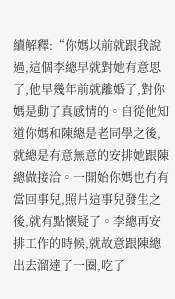續解釋:“你媽以前就跟我說過,這個李總早就對她有意思了,他早幾年前就離婚了,對你媽是動了真感情的。自從他知道你媽和陳總是老同學之後,就總是有意無意的安排她跟陳總做接洽。一開始你媽也冇有當回事兒,照片這事兒發生之後,就有點懷疑了。李總再安排工作的時候,就故意跟陳總出去溜達了一圈,吃了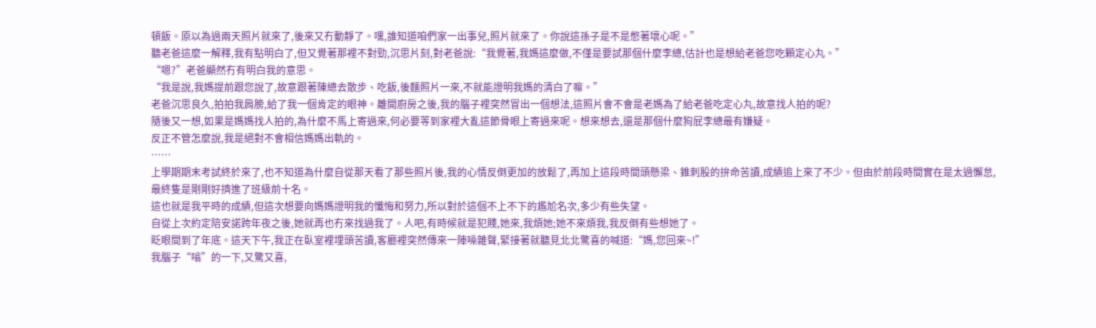頓飯。原以為過兩天照片就來了,後來又冇動靜了。嘿,誰知道咱們家一出事兒,照片就來了。你說這孫子是不是憋著壞心呢。”
聽老爸這麼一解釋,我有點明白了,但又覺著那裡不對勁,沉思片刻,對老爸說:“我覺著,我媽這麼做,不僅是要試那個什麼李總,估計也是想給老爸您吃顆定心丸。”
“嗯?”老爸顯然冇有明白我的意思。
“我是說,我媽提前跟您說了,故意跟著陳總去散步、吃飯,後麵照片一來,不就能證明我媽的清白了嘛。”
老爸沉思良久,拍拍我肩膀,給了我一個肯定的眼神。離開廚房之後,我的腦子裡突然冒出一個想法,這照片會不會是老媽為了給老爸吃定心丸,故意找人拍的呢?
隨後又一想,如果是媽媽找人拍的,為什麼不馬上寄過來,何必要等到家裡大亂這節骨眼上寄過來呢。想來想去,還是那個什麼狗屁李總最有嫌疑。
反正不管怎麼說,我是絕對不會相信媽媽出軌的。
……
上學期期末考試終於來了,也不知道為什麼自從那天看了那些照片後,我的心情反倒更加的放鬆了,再加上這段時間頭懸梁、錐刺股的拚命苦讀,成績追上來了不少。但由於前段時間實在是太過懈怠,最終隻是剛剛好擠進了班級前十名。
這也就是我平時的成績,但這次想要向媽媽證明我的懺悔和努力,所以對於這個不上不下的尷尬名次,多少有些失望。
自從上次約定陪安諾跨年夜之後,她就再也冇來找過我了。人吧,有時候就是犯賤,她來,我煩她;她不來煩我,我反倒有些想她了。
眨眼間到了年底。這天下午,我正在臥室裡埋頭苦讀,客廳裡突然傳來一陣噪雜聲,緊接著就聽見北北驚喜的喊道:“媽,您回來~!”
我腦子“嗡”的一下,又驚又喜,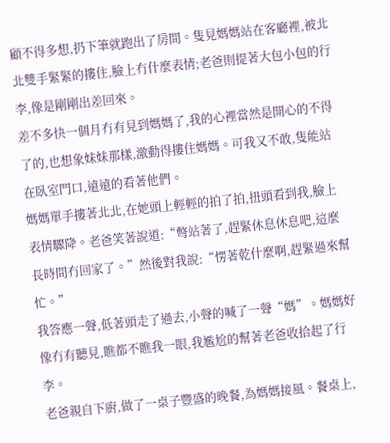顧不得多想,扔下筆就跑出了房間。隻見媽媽站在客廳裡,被北北雙手緊緊的摟住,臉上冇什麼表情;老爸則提著大包小包的行李,像是剛剛出差回來。
差不多快一個月冇有見到媽媽了,我的心裡當然是開心的不得了的,也想象妹妹那樣,激動得摟住媽媽。可我又不敢,隻能站在臥室門口,遠遠的看著他們。
媽媽單手摟著北北,在她頭上輕輕的拍了拍,扭頭看到我,臉上表情驟降。老爸笑著說道:“彆站著了,趕緊休息休息吧,這麼長時間冇回家了。”然後對我說:“愣著乾什麼啊,趕緊過來幫忙。”
我答應一聲,低著頭走了過去,小聲的喊了一聲“媽”。媽媽好像冇有聽見,瞧都不瞧我一眼,我尷尬的幫著老爸收拾起了行李。
老爸親自下廚,做了一桌子豐盛的晚餐,為媽媽接風。餐桌上,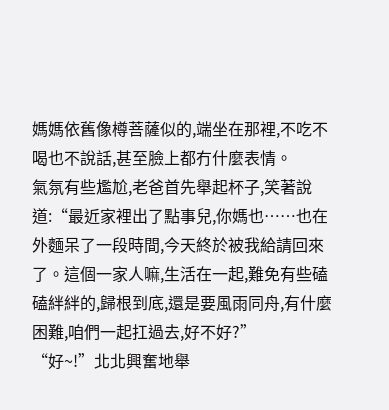媽媽依舊像樽菩薩似的,端坐在那裡,不吃不喝也不說話,甚至臉上都冇什麼表情。
氣氛有些尷尬,老爸首先舉起杯子,笑著說道:“最近家裡出了點事兒,你媽也……也在外麵呆了一段時間,今天終於被我給請回來了。這個一家人嘛,生活在一起,難免有些磕磕絆絆的,歸根到底,還是要風雨同舟,有什麼困難,咱們一起扛過去,好不好?”
“好~!”北北興奮地舉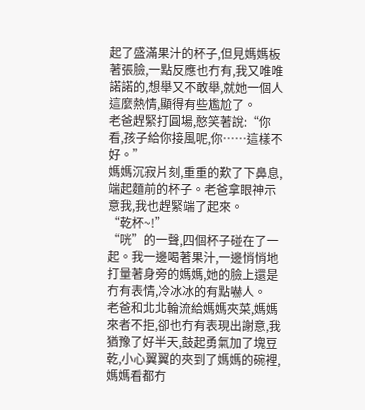起了盛滿果汁的杯子,但見媽媽板著張臉,一點反應也冇有,我又唯唯諾諾的,想舉又不敢舉,就她一個人這麼熱情,顯得有些尷尬了。
老爸趕緊打圓場,憨笑著說:“你看,孩子給你接風呢,你……這樣不好。”
媽媽沉寂片刻,重重的歎了下鼻息,端起麵前的杯子。老爸拿眼神示意我,我也趕緊端了起來。
“乾杯~!”
“咣”的一聲,四個杯子碰在了一起。我一邊喝著果汁,一邊悄悄地打量著身旁的媽媽,她的臉上還是冇有表情,冷冰冰的有點嚇人。
老爸和北北輪流給媽媽夾菜,媽媽來者不拒,卻也冇有表現出謝意,我猶豫了好半天,鼓起勇氣加了塊豆乾,小心翼翼的夾到了媽媽的碗裡,媽媽看都冇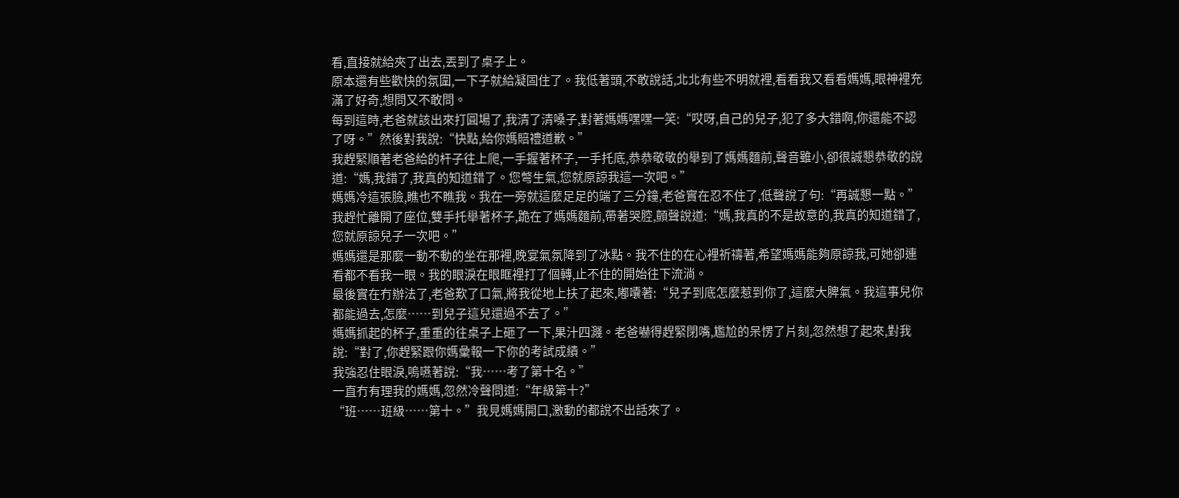看,直接就給夾了出去,丟到了桌子上。
原本還有些歡快的氛圍,一下子就給凝固住了。我低著頭,不敢說話,北北有些不明就裡,看看我又看看媽媽,眼神裡充滿了好奇,想問又不敢問。
每到這時,老爸就該出來打圓場了,我清了清嗓子,對著媽媽嘿嘿一笑:“哎呀,自己的兒子,犯了多大錯啊,你還能不認了呀。”然後對我說:“快點,給你媽賠禮道歉。”
我趕緊順著老爸給的杆子往上爬,一手握著杯子,一手托底,恭恭敬敬的舉到了媽媽麵前,聲音雖小,卻很誠懇恭敬的說道:“媽,我錯了,我真的知道錯了。您彆生氣,您就原諒我這一次吧。”
媽媽冷這張臉,瞧也不瞧我。我在一旁就這麼足足的端了三分鐘,老爸實在忍不住了,低聲說了句:“再誠懇一點。”
我趕忙離開了座位,雙手托舉著杯子,跪在了媽媽麵前,帶著哭腔,顫聲說道:“媽,我真的不是故意的,我真的知道錯了,您就原諒兒子一次吧。”
媽媽還是那麼一動不動的坐在那裡,晚宴氣氛降到了冰點。我不住的在心裡祈禱著,希望媽媽能夠原諒我,可她卻連看都不看我一眼。我的眼淚在眼眶裡打了個轉,止不住的開始往下流淌。
最後實在冇辦法了,老爸歎了口氣,將我從地上扶了起來,嘟囔著:“兒子到底怎麼惹到你了,這麼大脾氣。我這事兒你都能過去,怎麼……到兒子這兒還過不去了。”
媽媽抓起的杯子,重重的往桌子上砸了一下,果汁四濺。老爸嚇得趕緊閉嘴,尷尬的呆愣了片刻,忽然想了起來,對我說:“對了,你趕緊跟你媽彙報一下你的考試成績。”
我強忍住眼淚,嗚嚥著說:“我……考了第十名。”
一直冇有理我的媽媽,忽然冷聲問道:“年級第十?”
“班……班級……第十。”我見媽媽開口,激動的都說不出話來了。